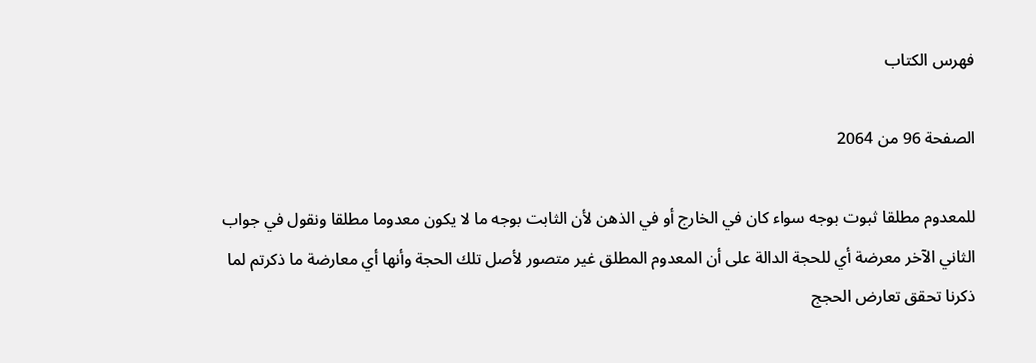فهرس الكتاب

الصفحة 96 من 2064

للمعدوم مطلقا ثبوت بوجه سواء كان في الخارج أو في الذهن لأن الثابت بوجه ما لا يكون معدوما مطلقا ونقول في جواب الثاني الآخر معرضة أي للحجة الدالة على أن المعدوم المطلق غير متصور لأصل تلك الحجة وأنها أي معارضة ما ذكرتم لما ذكرنا تحقق تعارض الحجج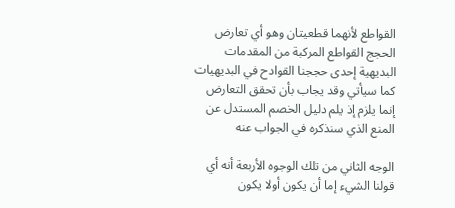القواطع لأنهما قطعيتان وهو أي تعارض الحجج القواطع المركبة من المقدمات البديهية إحدى حججنا القوادح في البديهيات كما سيأتي وقد يجاب بأن تحقق التعارض إنما يلزم إذ يلم دليل الخصم المستدل عن المنع الذي سنذكره في الجواب عنه

الوجه الثاني من تلك الوجوه الأربعة أنه أي قولنا الشيء إما أن يكون أولا يكون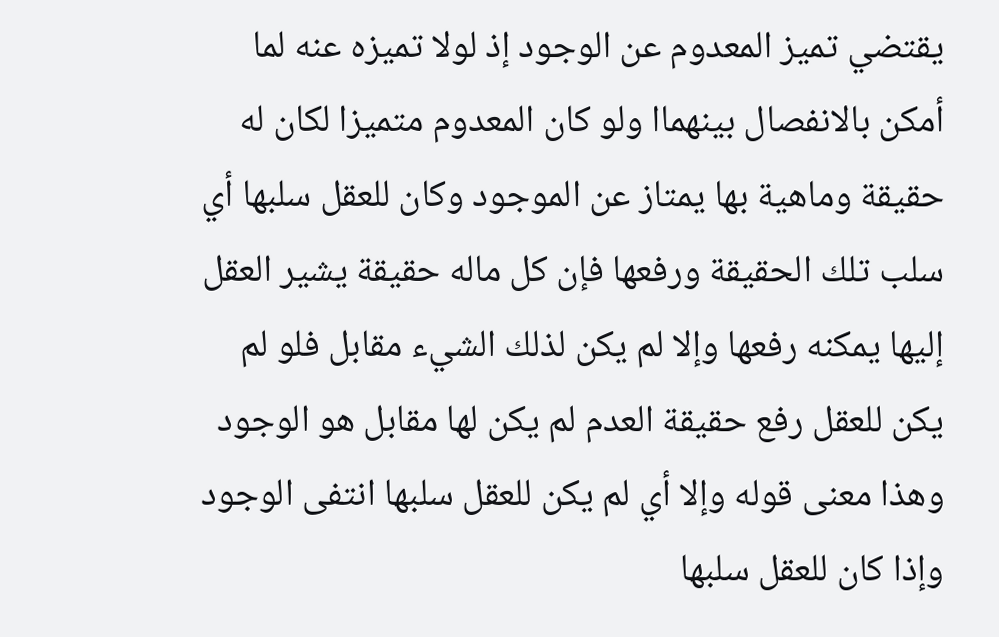يقتضي تميز المعدوم عن الوجود إذ لولا تميزه عنه لما أمكن بالانفصال بينهماا ولو كان المعدوم متميزا لكان له حقيقة وماهية بها يمتاز عن الموجود وكان للعقل سلبها أي سلب تلك الحقيقة ورفعها فإن كل ماله حقيقة يشير العقل إليها يمكنه رفعها وإلا لم يكن لذلك الشيء مقابل فلو لم يكن للعقل رفع حقيقة العدم لم يكن لها مقابل هو الوجود وهذا معنى قوله وإلا أي لم يكن للعقل سلبها انتفى الوجود وإذا كان للعقل سلبها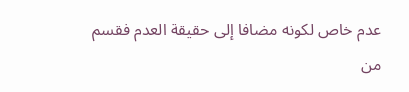عدم خاص لكونه مضافا إلى حقيقة العدم فقسم من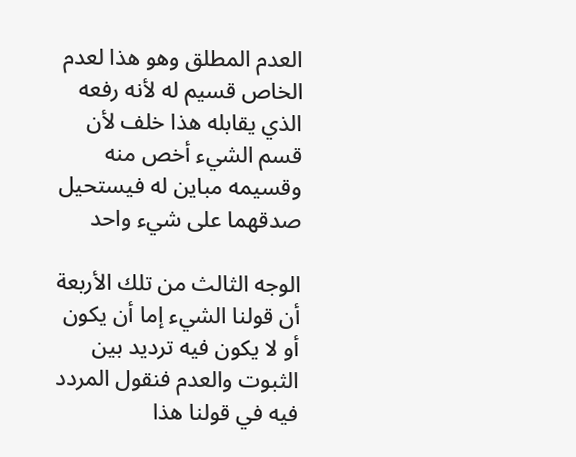العدم المطلق وهو هذا لعدم الخاص قسيم له لأنه رفعه الذي يقابله هذا خلف لأن قسم الشيء أخص منه وقسيمه مباين له فيستحيل صدقهما على شيء واحد

الوجه الثالث من تلك الأربعة أن قولنا الشيء إما أن يكون أو لا يكون فيه ترديد بين الثبوت والعدم فنقول المردد فيه في قولنا هذا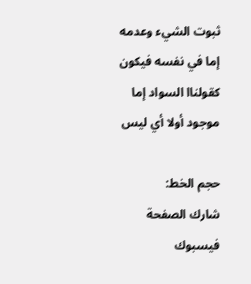ثبوت الشيء وعدمه إما في نفسه فيكون كقولناا السواد إما موجود أولا أي ليس

حجم الخط:
شارك الصفحة
فيسبوك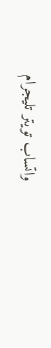واتساب تويتر تليجرام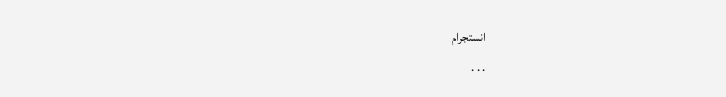انستجرام
. . .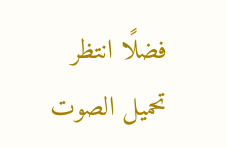فضلًا انتظر تحميل الصوت